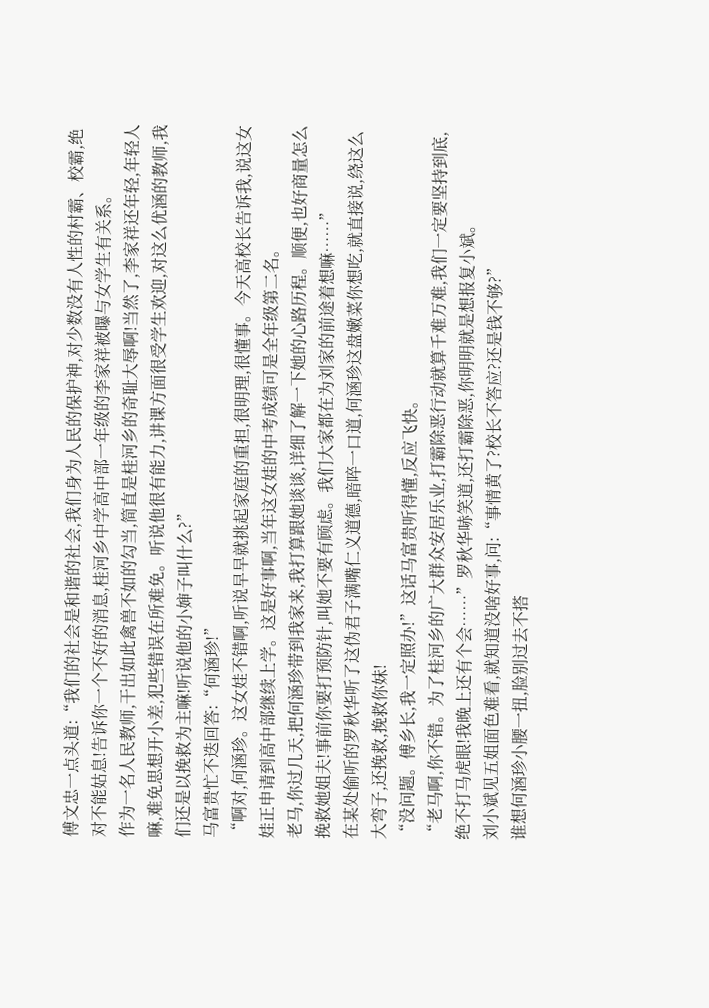傅文忠一点头道:“我们的社会是和谐的社会,我们身为人民的保护神,对少数没有人性的村霸、校霸,绝对不能姑息!告诉你一个不好的消息,桂河乡中学高中部一年级的李家祥被曝与女学生有关系。
作为一名人民教师,干出如此禽兽不如的勾当,简直是桂河乡的奇耻大辱啊!当然了,李家祥还年轻,年轻人嘛,难免思想开小差,犯些错误在所难免。听说他很有能力,讲课方面很受学生欢迎,对这么优涵的教师,我们还是以挽救为主嘛!听说他的小婶子叫什么?”
马富贵忙不迭回答:“何涵珍!”
“啊对,何涵珍。这女娃不错啊,听说早早就挑起家庭的重担,很明理,很懂事。今天高校长告诉我,说这女娃正申请到高中部继续上学。这是好事啊,当年这女娃的中考成绩可是全年级第二名。
老马,你过几天,把何涵珍带到我家来,我打算跟她谈谈,详细了解一下她的心路历程。顺便,也好商量怎么挽救她姐夫!事前你要打预防针,叫她不要有顾虑。我们大家都在为刘家的前途着想嘛……”
在某处偷听的罗秋华听了这伪君子满嘴仁义道德,暗啐一口道,何涵珍这盘嫩菜你想吃,就直接说,绕这么大弯子,还挽救,挽救你妹!
“没问题。傅乡长,我一定照办!”这话马富贵听得懂,反应飞快。
“老马啊,你不错。为了桂河乡的广大群众安居乐业,打霸除恶行动就算千难万难,我们一定要坚持到底,绝不打马虎眼!我晚上还有个会……”罗秋华哧笑道,还打霸除恶,你明明就是想报复小斌。
刘小斌见五姐面色难看,就知道没啥好事,问:“事情黄了?校长不答应?还是钱不够?”
谁想何涵珍小腰一扭,脸别过去不搭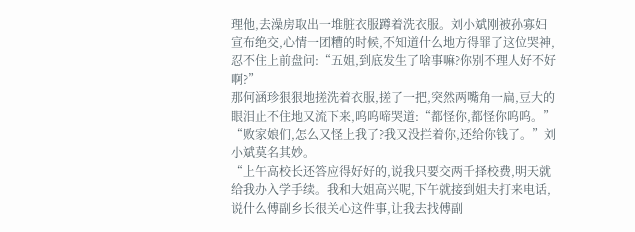理他,去澡房取出一堆脏衣服蹲着洗衣服。刘小斌刚被孙寡妇宣布绝交,心情一团糟的时候,不知道什么地方得罪了这位哭神,忍不住上前盘问:“五姐,到底发生了啥事嘛?你别不理人好不好啊?”
那何涵珍狠狠地搓洗着衣服,搓了一把,突然两嘴角一扁,豆大的眼泪止不住地又流下来,呜呜啼哭道:“都怪你,都怪你呜呜。”
“败家娘们,怎么又怪上我了?我又没拦着你,还给你钱了。”刘小斌莫名其妙。
“上午高校长还答应得好好的,说我只要交两千择校费,明天就给我办入学手续。我和大姐高兴呢,下午就接到姐夫打来电话,说什么傅副乡长很关心这件事,让我去找傅副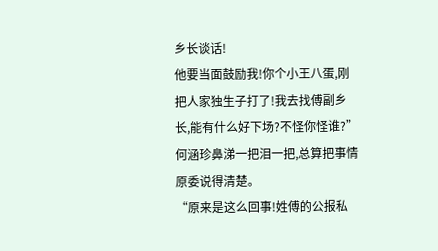乡长谈话!
他要当面鼓励我!你个小王八蛋,刚把人家独生子打了!我去找傅副乡长,能有什么好下场?不怪你怪谁?”何涵珍鼻涕一把泪一把,总算把事情原委说得清楚。
“原来是这么回事!姓傅的公报私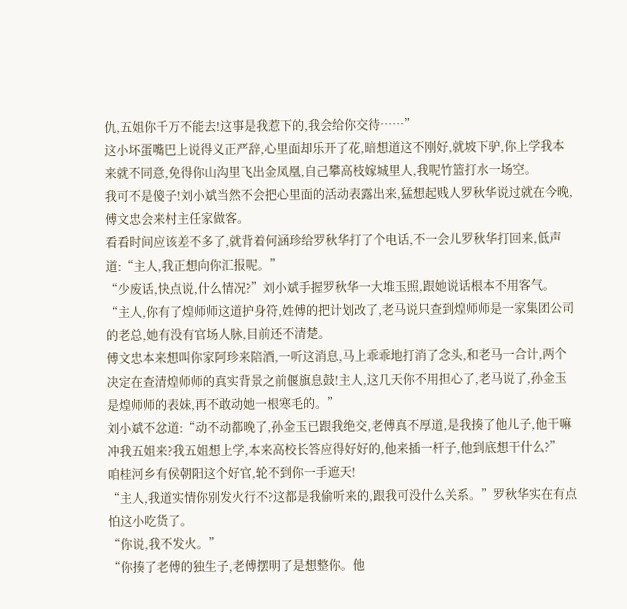仇,五姐你千万不能去!这事是我惹下的,我会给你交待……”
这小坏蛋嘴巴上说得义正严辞,心里面却乐开了花,暗想道这不刚好,就坡下驴,你上学我本来就不同意,免得你山沟里飞出金凤凰,自己攀高枝嫁城里人,我呢竹篮打水一场空。
我可不是傻子!刘小斌当然不会把心里面的活动表露出来,猛想起贱人罗秋华说过就在今晚,傅文忠会来村主任家做客。
看看时间应该差不多了,就背着何涵珍给罗秋华打了个电话,不一会儿罗秋华打回来,低声道:“主人,我正想向你汇报呢。”
“少废话,快点说,什么情况?”刘小斌手握罗秋华一大堆玉照,跟她说话根本不用客气。
“主人,你有了煌师师这道护身符,姓傅的把计划改了,老马说只查到煌师师是一家集团公司的老总,她有没有官场人脉,目前还不清楚。
傅文忠本来想叫你家阿珍来陪酒,一听这消息,马上乖乖地打消了念头,和老马一合计,两个决定在查清煌师师的真实背景之前偃旗息鼓!主人,这几天你不用担心了,老马说了,孙金玉是煌师师的表妹,再不敢动她一根寒毛的。”
刘小斌不忿道:“动不动都晚了,孙金玉已跟我绝交,老傅真不厚道,是我揍了他儿子,他干嘛冲我五姐来?我五姐想上学,本来高校长答应得好好的,他来插一杆子,他到底想干什么?”
咱桂河乡有侯朝阳这个好官,轮不到你一手遮天!
“主人,我道实情你别发火行不?这都是我偷听来的,跟我可没什么关系。”罗秋华实在有点怕这小吃货了。
“你说,我不发火。”
“你揍了老傅的独生子,老傅摆明了是想整你。他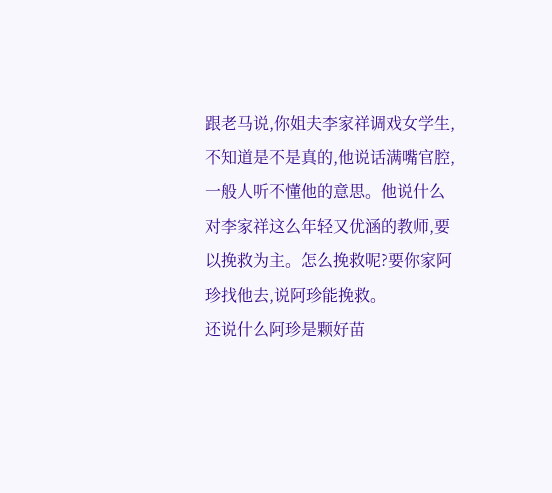跟老马说,你姐夫李家祥调戏女学生,不知道是不是真的,他说话满嘴官腔,一般人听不懂他的意思。他说什么对李家祥这么年轻又优涵的教师,要以挽救为主。怎么挽救呢?要你家阿珍找他去,说阿珍能挽救。
还说什么阿珍是颗好苗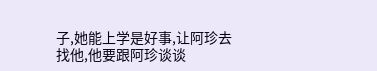子,她能上学是好事,让阿珍去找他,他要跟阿珍谈谈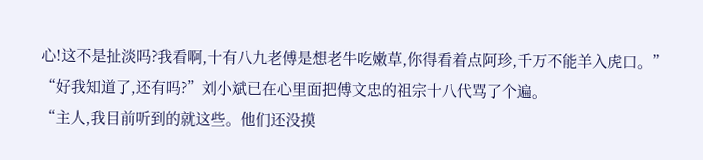心!这不是扯淡吗?我看啊,十有八九老傅是想老牛吃嫩草,你得看着点阿珍,千万不能羊入虎口。”
“好我知道了,还有吗?”刘小斌已在心里面把傅文忠的祖宗十八代骂了个遍。
“主人,我目前听到的就这些。他们还没摸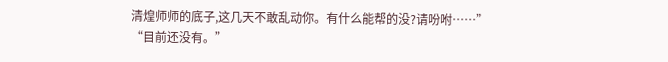清煌师师的底子,这几天不敢乱动你。有什么能帮的没?请吩咐……”
“目前还没有。”